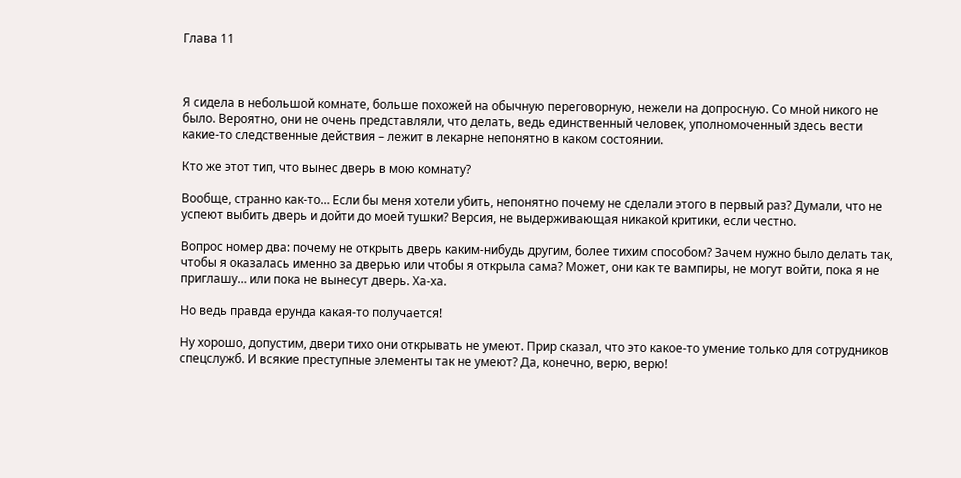Глава 11



Я сидела в небольшой комнате, больше похожей на обычную переговорную, нежели на допросную. Со мной никого не было. Вероятно, они не очень представляли, что делать, ведь единственный человек, уполномоченный здесь вести какие-то следственные действия – лежит в лекарне непонятно в каком состоянии.

Кто же этот тип, что вынес дверь в мою комнату?

Вообще, странно как-то… Если бы меня хотели убить, непонятно почему не сделали этого в первый раз? Думали, что не успеют выбить дверь и дойти до моей тушки? Версия, не выдерживающая никакой критики, если честно.

Вопрос номер два: почему не открыть дверь каким-нибудь другим, более тихим способом? Зачем нужно было делать так, чтобы я оказалась именно за дверью или чтобы я открыла сама? Может, они как те вампиры, не могут войти, пока я не приглашу… или пока не вынесут дверь. Ха-ха.

Но ведь правда ерунда какая-то получается!

Ну хорошо, допустим, двери тихо они открывать не умеют. Прир сказал, что это какое-то умение только для сотрудников спецслужб. И всякие преступные элементы так не умеют? Да, конечно, верю, верю!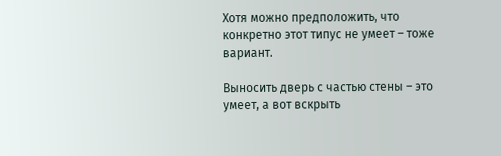Хотя можно предположить, что конкретно этот типус не умеет – тоже вариант.

Выносить дверь с частью стены – это умеет, а вот вскрыть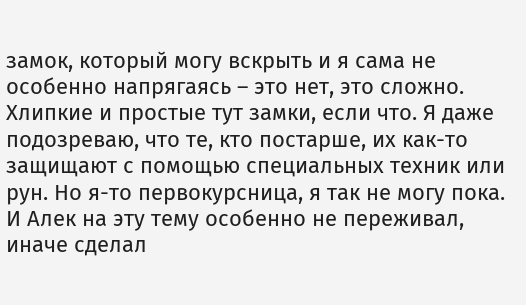замок, который могу вскрыть и я сама не особенно напрягаясь – это нет, это сложно. Хлипкие и простые тут замки, если что. Я даже подозреваю, что те, кто постарше, их как-то защищают с помощью специальных техник или рун. Но я-то первокурсница, я так не могу пока. И Алек на эту тему особенно не переживал, иначе сделал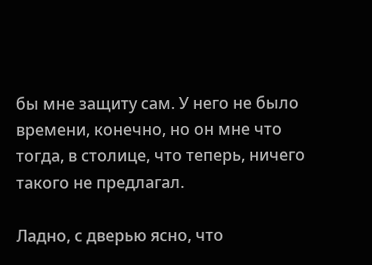бы мне защиту сам. У него не было времени, конечно, но он мне что тогда, в столице, что теперь, ничего такого не предлагал.

Ладно, с дверью ясно, что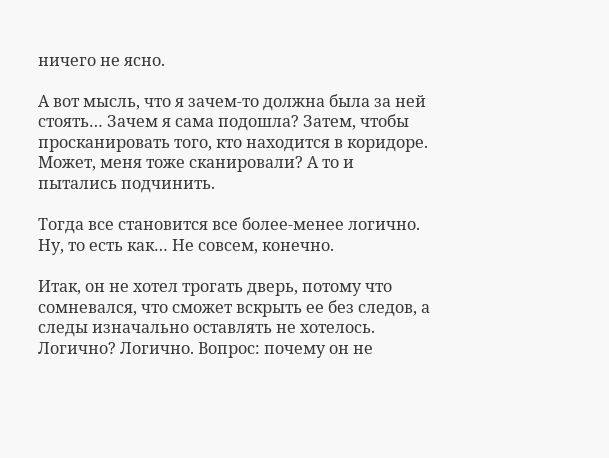ничего не ясно.

А вот мысль, что я зачем-то должна была за ней стоять… Зачем я сама подошла? Затем, чтобы просканировать того, кто находится в коридоре. Может, меня тоже сканировали? А то и пытались подчинить.

Тогда все становится все более-менее логично. Ну, то есть как… Не совсем, конечно.

Итак, он не хотел трогать дверь, потому что сомневался, что сможет вскрыть ее без следов, а следы изначально оставлять не хотелось. Логично? Логично. Вопрос: почему он не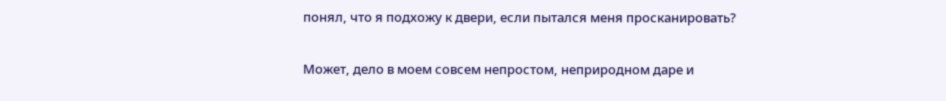понял, что я подхожу к двери, если пытался меня просканировать?

Может, дело в моем совсем непростом, неприродном даре и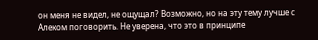он меня не видел, не ощущал? Возможно, но на эту тему лучше с Алеком поговорить. Не уверена, что это в принципе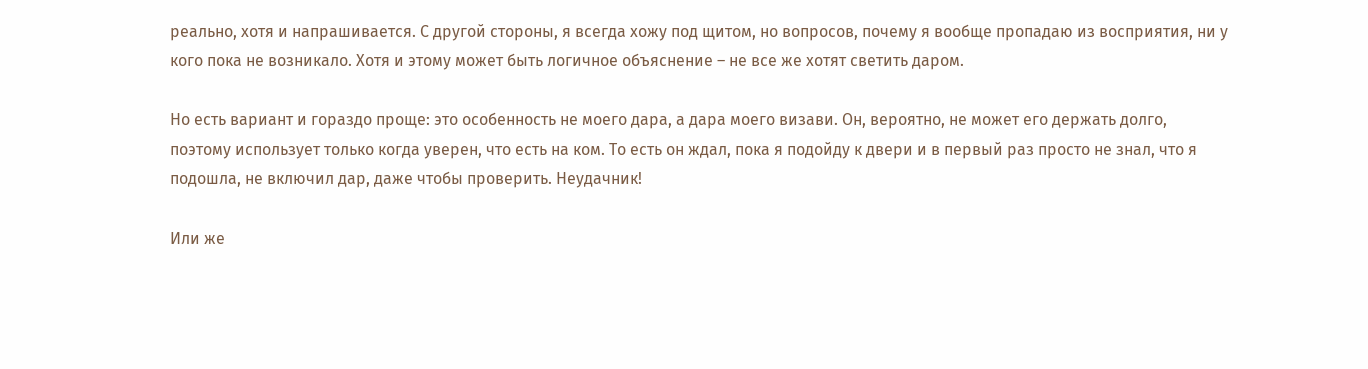реально, хотя и напрашивается. С другой стороны, я всегда хожу под щитом, но вопросов, почему я вообще пропадаю из восприятия, ни у кого пока не возникало. Хотя и этому может быть логичное объяснение – не все же хотят светить даром.

Но есть вариант и гораздо проще: это особенность не моего дара, а дара моего визави. Он, вероятно, не может его держать долго, поэтому использует только когда уверен, что есть на ком. То есть он ждал, пока я подойду к двери и в первый раз просто не знал, что я подошла, не включил дар, даже чтобы проверить. Неудачник!

Или же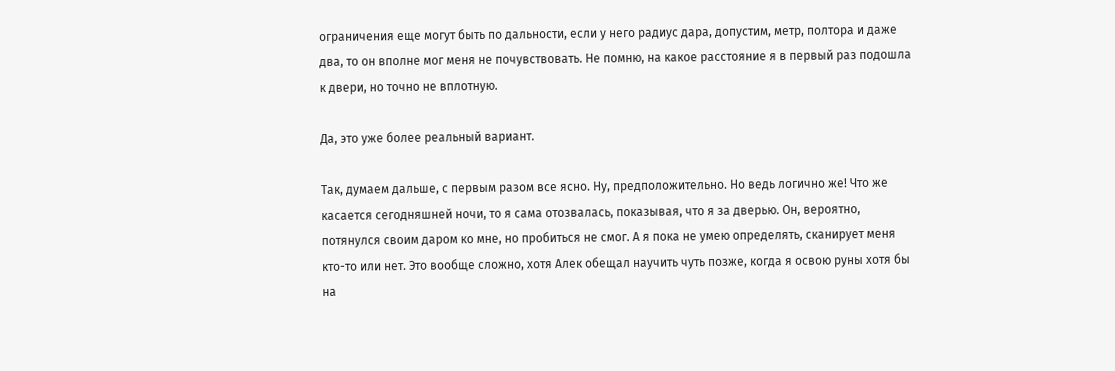ограничения еще могут быть по дальности, если у него радиус дара, допустим, метр, полтора и даже два, то он вполне мог меня не почувствовать. Не помню, на какое расстояние я в первый раз подошла к двери, но точно не вплотную.

Да, это уже более реальный вариант.

Так, думаем дальше, с первым разом все ясно. Ну, предположительно. Но ведь логично же! Что же касается сегодняшней ночи, то я сама отозвалась, показывая, что я за дверью. Он, вероятно, потянулся своим даром ко мне, но пробиться не смог. А я пока не умею определять, сканирует меня кто-то или нет. Это вообще сложно, хотя Алек обещал научить чуть позже, когда я освою руны хотя бы на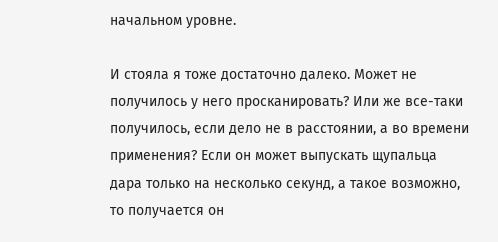начальном уровне.

И стояла я тоже достаточно далеко. Может не получилось у него просканировать? Или же все-таки получилось, если дело не в расстоянии, а во времени применения? Если он может выпускать щупальца дара только на несколько секунд, а такое возможно, то получается он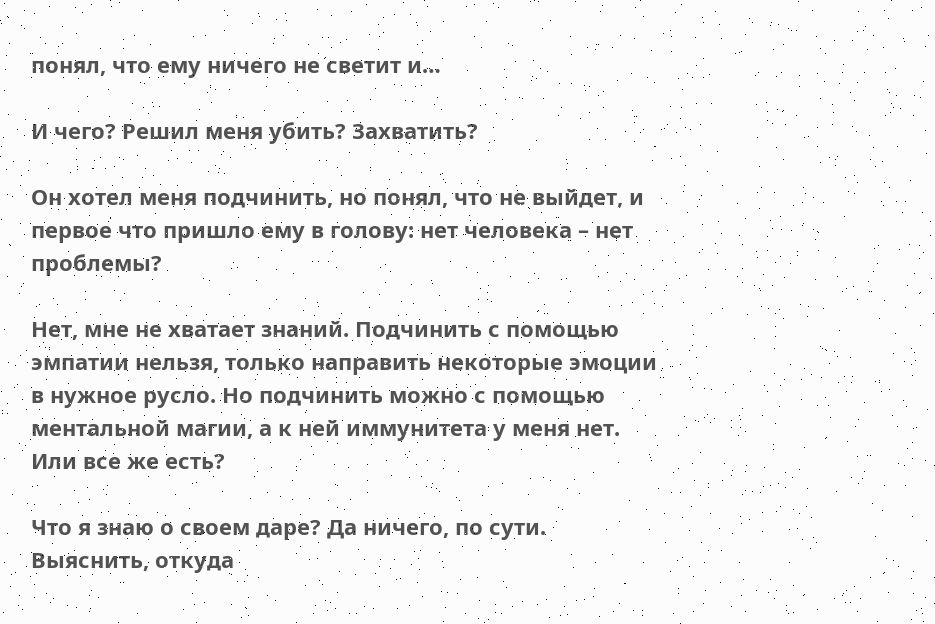понял, что ему ничего не светит и…

И чего? Решил меня убить? Захватить?

Он хотел меня подчинить, но понял, что не выйдет, и первое что пришло ему в голову: нет человека – нет проблемы?

Нет, мне не хватает знаний. Подчинить с помощью эмпатии нельзя, только направить некоторые эмоции в нужное русло. Но подчинить можно с помощью ментальной магии, а к ней иммунитета у меня нет. Или все же есть?

Что я знаю о своем даре? Да ничего, по сути. Выяснить, откуда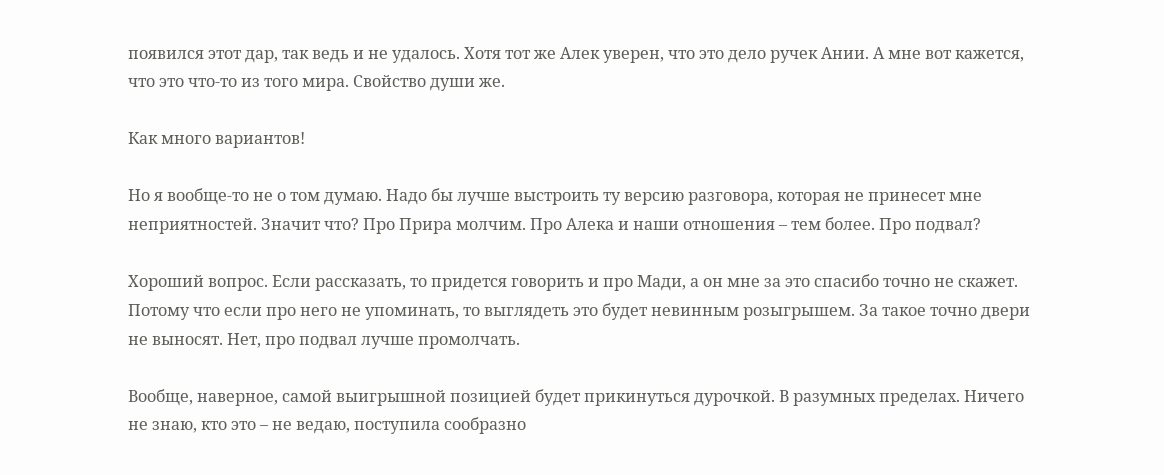появился этот дар, так ведь и не удалось. Хотя тот же Алек уверен, что это дело ручек Ании. А мне вот кажется, что это что-то из того мира. Свойство души же.

Как много вариантов!

Но я вообще-то не о том думаю. Надо бы лучше выстроить ту версию разговора, которая не принесет мне неприятностей. Значит что? Про Прира молчим. Про Алека и наши отношения – тем более. Про подвал?

Хороший вопрос. Если рассказать, то придется говорить и про Мади, а он мне за это спасибо точно не скажет. Потому что если про него не упоминать, то выглядеть это будет невинным розыгрышем. За такое точно двери не выносят. Нет, про подвал лучше промолчать.

Вообще, наверное, самой выигрышной позицией будет прикинуться дурочкой. В разумных пределах. Ничего не знаю, кто это – не ведаю, поступила сообразно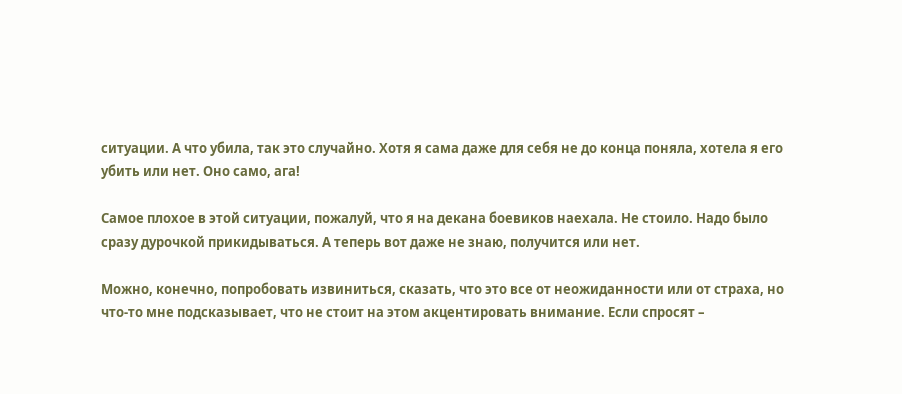ситуации. А что убила, так это случайно. Хотя я сама даже для себя не до конца поняла, хотела я его убить или нет. Оно само, ага!

Самое плохое в этой ситуации, пожалуй, что я на декана боевиков наехала. Не стоило. Надо было сразу дурочкой прикидываться. А теперь вот даже не знаю, получится или нет.

Можно, конечно, попробовать извиниться, сказать, что это все от неожиданности или от страха, но что-то мне подсказывает, что не стоит на этом акцентировать внимание. Если спросят –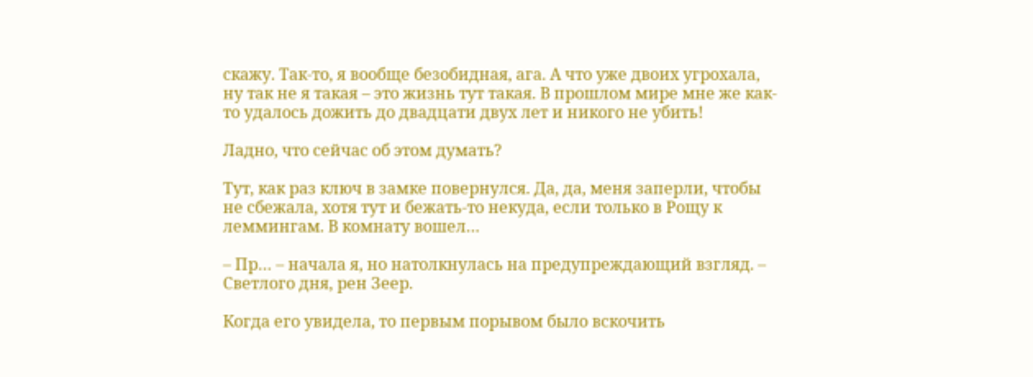скажу. Так-то, я вообще безобидная, ага. А что уже двоих угрохала, ну так не я такая – это жизнь тут такая. В прошлом мире мне же как-то удалось дожить до двадцати двух лет и никого не убить!

Ладно, что сейчас об этом думать?

Тут, как раз ключ в замке повернулся. Да, да, меня заперли, чтобы не сбежала, хотя тут и бежать-то некуда, если только в Рощу к леммингам. В комнату вошел…

– Пр… – начала я, но натолкнулась на предупреждающий взгляд. – Светлого дня, рен Зеер.

Когда его увидела, то первым порывом было вскочить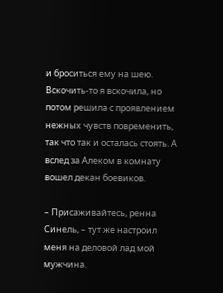и броситься ему на шею. Вскочить-то я вскочила, но потом решила с проявлением нежных чувств повременить, так что так и осталась стоять. А вслед за Алеком в комнату вошел декан боевиков.

– Присаживайтесь, ренна Синель, – тут же настроил меня на деловой лад мой мужчина.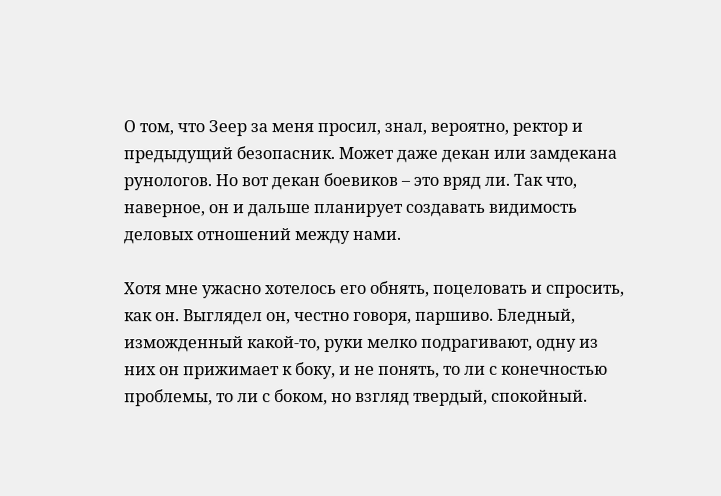О том, что Зеер за меня просил, знал, вероятно, ректор и предыдущий безопасник. Может даже декан или замдекана рунологов. Но вот декан боевиков – это вряд ли. Так что, наверное, он и дальше планирует создавать видимость деловых отношений между нами.

Хотя мне ужасно хотелось его обнять, поцеловать и спросить, как он. Выглядел он, честно говоря, паршиво. Бледный, изможденный какой-то, руки мелко подрагивают, одну из них он прижимает к боку, и не понять, то ли с конечностью проблемы, то ли с боком, но взгляд твердый, спокойный.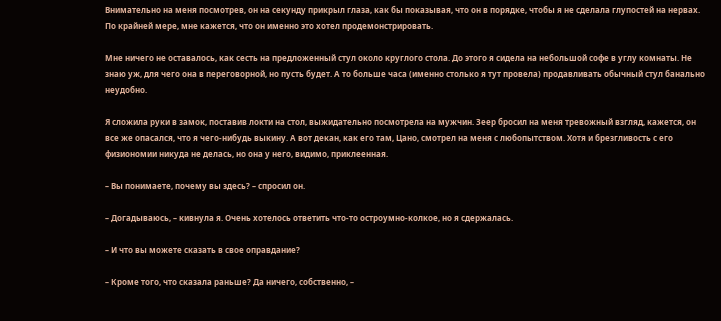Внимательно на меня посмотрев, он на секунду прикрыл глаза, как бы показывая, что он в порядке, чтобы я не сделала глупостей на нервах. По крайней мере, мне кажется, что он именно это хотел продемонстрировать.

Мне ничего не оставалось, как сесть на предложенный стул около круглого стола. До этого я сидела на небольшой софе в углу комнаты. Не знаю уж, для чего она в переговорной, но пусть будет. А то больше часа (именно столько я тут провела) продавливать обычный стул банально неудобно.

Я сложила руки в замок, поставив локти на стол, выжидательно посмотрела на мужчин. Зеер бросил на меня тревожный взгляд, кажется, он все же опасался, что я чего-нибудь выкину. А вот декан, как его там, Цано, смотрел на меня с любопытством. Хотя и брезгливость с его физиономии никуда не делась, но она у него, видимо, приклеенная.

– Вы понимаете, почему вы здесь? – спросил он.

– Догадываюсь, – кивнула я. Очень хотелось ответить что-то остроумно-колкое, но я сдержалась.

– И что вы можете сказать в свое оправдание?

– Кроме того, что сказала раньше? Да ничего, собственно, –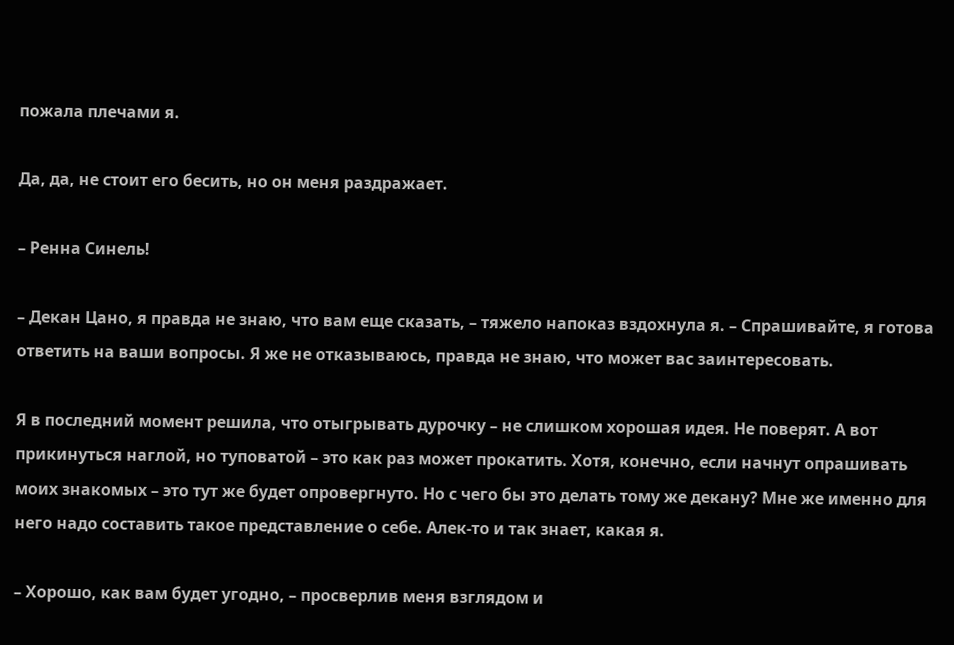пожала плечами я.

Да, да, не стоит его бесить, но он меня раздражает.

– Ренна Синель!

– Декан Цано, я правда не знаю, что вам еще сказать, – тяжело напоказ вздохнула я. – Спрашивайте, я готова ответить на ваши вопросы. Я же не отказываюсь, правда не знаю, что может вас заинтересовать.

Я в последний момент решила, что отыгрывать дурочку – не слишком хорошая идея. Не поверят. А вот прикинуться наглой, но туповатой – это как раз может прокатить. Хотя, конечно, если начнут опрашивать моих знакомых – это тут же будет опровергнуто. Но с чего бы это делать тому же декану? Мне же именно для него надо составить такое представление о себе. Алек-то и так знает, какая я.

– Хорошо, как вам будет угодно, – просверлив меня взглядом и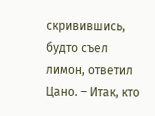скривившись, будто съел лимон, ответил Цано. – Итак, кто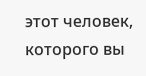этот человек, которого вы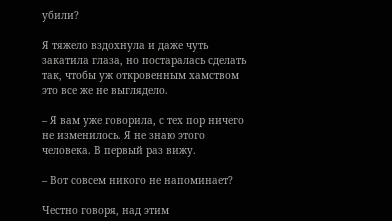убили?

Я тяжело вздохнула и даже чуть закатила глаза, но постаралась сделать так, чтобы уж откровенным хамством это все же не выглядело.

– Я вам уже говорила, с тех пор ничего не изменилось. Я не знаю этого человека. В первый раз вижу.

– Вот совсем никого не напоминает?

Честно говоря, над этим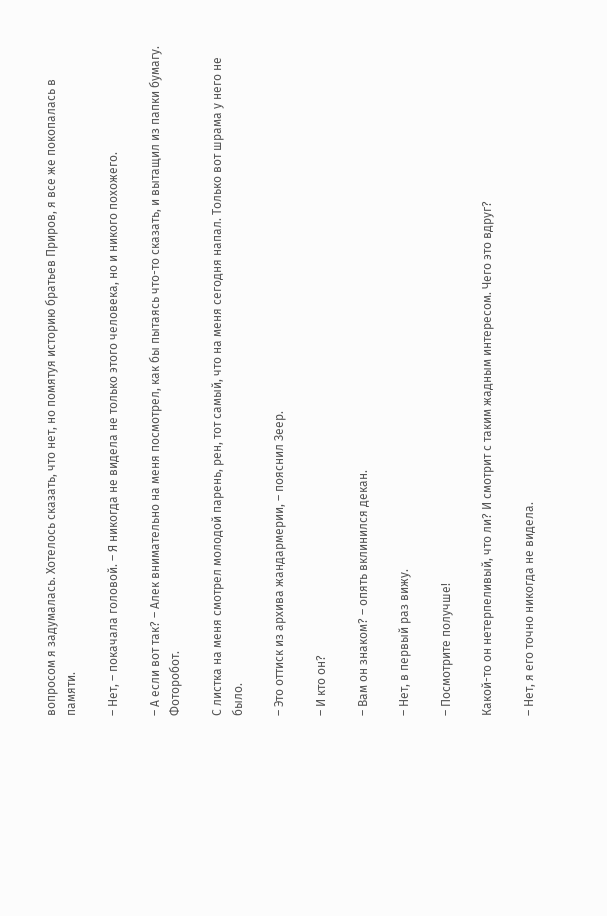вопросом я задумалась. Хотелось сказать, что нет, но помятуя историю братьев Приров, я все же покопалась в памяти.

– Нет, – покачала головой. – Я никогда не видела не только этого человека, но и никого похожего.

– А если вот так? – Алек внимательно на меня посмотрел, как бы пытаясь что-то сказать, и вытащил из папки бумагу. Фоторобот.

С листка на меня смотрел молодой парень, рен, тот самый, что на меня сегодня напал. Только вот шрама у него не было.

– Это оттиск из архива жандармерии, – пояснил Зеер.

– И кто он?

– Вам он знаком? – опять вклинился декан.

– Нет, в первый раз вижу.

– Посмотрите получше!

Какой-то он нетерпеливый, что ли? И смотрит с таким жадным интересом. Чего это вдруг?

– Нет, я его точно никогда не видела.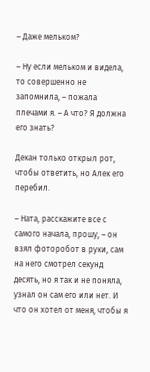– Даже мельком?

– Ну если мельком и видела, то совершенно не запомнила, – пожала плечами я. – А что? Я должна его знать?

Декан только открыл рот, чтобы ответить, но Алек его перебил.

– Ната, расскажите все с самого начала, прошу, – он взял фоторобот в руки, сам на него смотрел секунд десять, но я так и не поняла, узнал он сам его или нет. И что он хотел от меня, чтобы я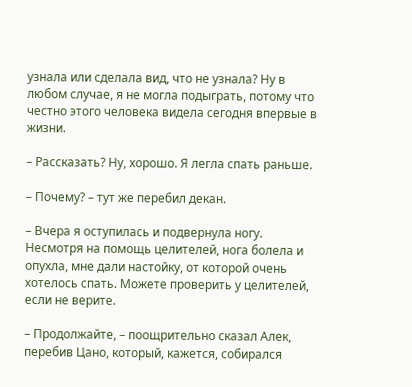узнала или сделала вид, что не узнала? Ну в любом случае, я не могла подыграть, потому что честно этого человека видела сегодня впервые в жизни.

– Рассказать? Ну, хорошо. Я легла спать раньше.

– Почему? – тут же перебил декан.

– Вчера я оступилась и подвернула ногу. Несмотря на помощь целителей, нога болела и опухла, мне дали настойку, от которой очень хотелось спать. Можете проверить у целителей, если не верите.

– Продолжайте, – поощрительно сказал Алек, перебив Цано, который, кажется, собирался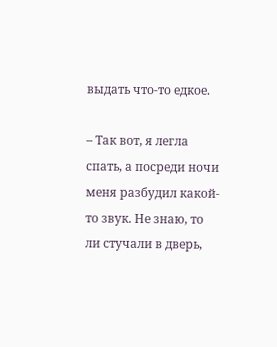выдать что-то едкое.

– Так вот, я легла спать, а посреди ночи меня разбудил какой-то звук. Не знаю, то ли стучали в дверь,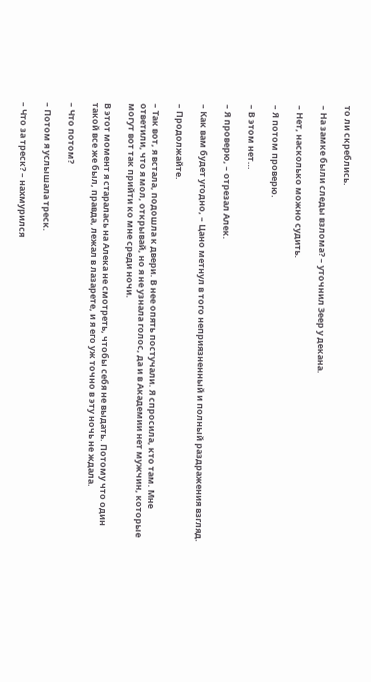то ли скреблись.

– На замке были следы взлома? – уточнил Зеер у декана.

– Нет, насколько можно судить.

– Я потом проверю.

– В этом нет…

– Я проверю, – отрезал Алек.

– Как вам будет угодно, – Цано метнул в того неприязненный и полный раздражения взгляд.

– Продолжайте.

– Так вот, я встала, подошла к двери. В нее опять постучали. Я спросила, кто там. Мне ответили, что я мол, открывай, но я не узнала голос, да и в Академии нет мужчин, которые могут вот так прийти ко мне среди ночи.

В этот момент я старалась на Алека не смотреть, чтобы себя не выдать. Потому что один такой все же был, правда, лежал в лазарете, и я его уж точно в эту ночь не ждала.

– Что потом?

– Потом я услышала треск.

– Что за треск? – нахмурился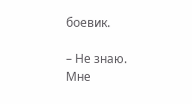боевик.

– Не знаю. Мне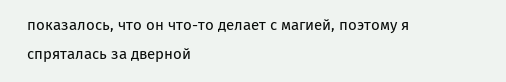показалось, что он что-то делает с магией, поэтому я спряталась за дверной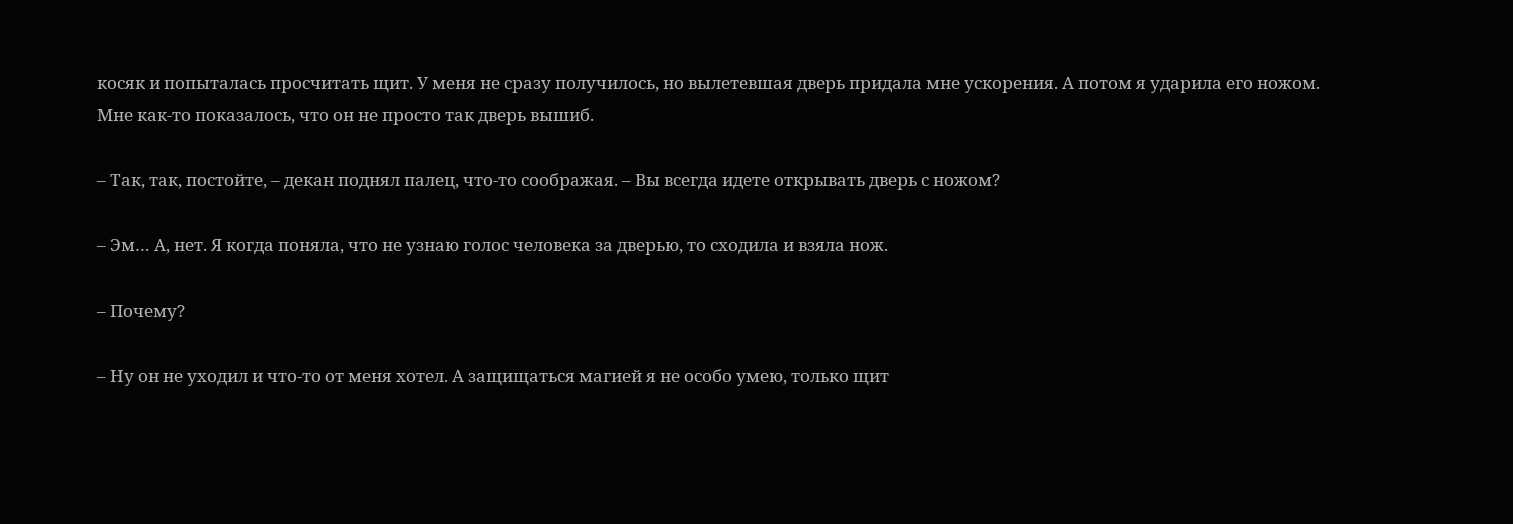косяк и попыталась просчитать щит. У меня не сразу получилось, но вылетевшая дверь придала мне ускорения. А потом я ударила его ножом. Мне как-то показалось, что он не просто так дверь вышиб.

– Так, так, постойте, – декан поднял палец, что-то соображая. – Вы всегда идете открывать дверь с ножом?

– Эм… А, нет. Я когда поняла, что не узнаю голос человека за дверью, то сходила и взяла нож.

– Почему?

– Ну он не уходил и что-то от меня хотел. А защищаться магией я не особо умею, только щит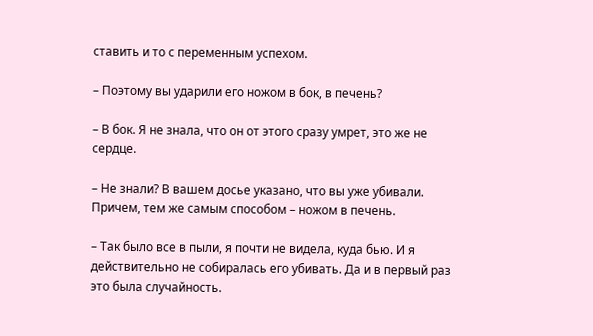ставить и то с переменным успехом.

– Поэтому вы ударили его ножом в бок, в печень?

– В бок. Я не знала, что он от этого сразу умрет, это же не сердце.

– Не знали? В вашем досье указано, что вы уже убивали. Причем, тем же самым способом – ножом в печень.

– Так было все в пыли, я почти не видела, куда бью. И я действительно не собиралась его убивать. Да и в первый раз это была случайность.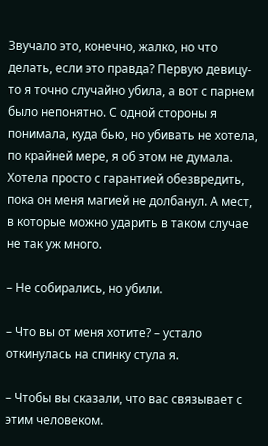Звучало это, конечно, жалко, но что делать, если это правда? Первую девицу-то я точно случайно убила, а вот с парнем было непонятно. С одной стороны я понимала, куда бью, но убивать не хотела, по крайней мере, я об этом не думала. Хотела просто с гарантией обезвредить, пока он меня магией не долбанул. А мест, в которые можно ударить в таком случае не так уж много.

– Не собирались, но убили.

– Что вы от меня хотите? – устало откинулась на спинку стула я.

– Чтобы вы сказали, что вас связывает с этим человеком.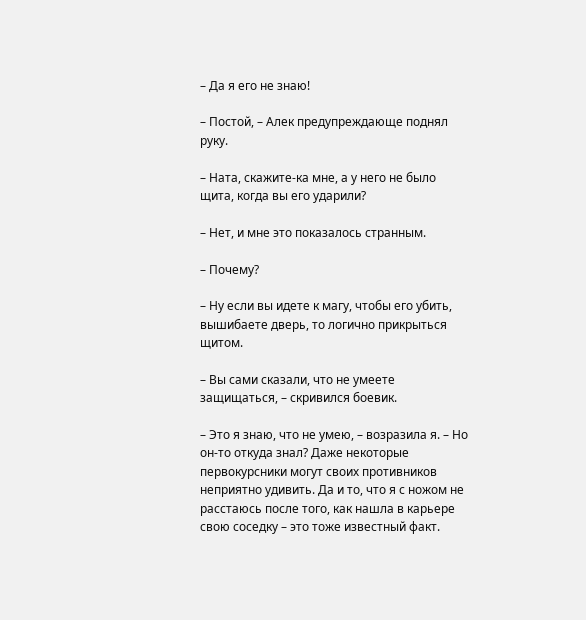– Да я его не знаю!

– Постой, – Алек предупреждающе поднял руку.

– Ната, скажите-ка мне, а у него не было щита, когда вы его ударили?

– Нет, и мне это показалось странным.

– Почему?

– Ну если вы идете к магу, чтобы его убить, вышибаете дверь, то логично прикрыться щитом.

– Вы сами сказали, что не умеете защищаться, – скривился боевик.

– Это я знаю, что не умею, – возразила я. – Но он-то откуда знал? Даже некоторые первокурсники могут своих противников неприятно удивить. Да и то, что я с ножом не расстаюсь после того, как нашла в карьере свою соседку – это тоже известный факт.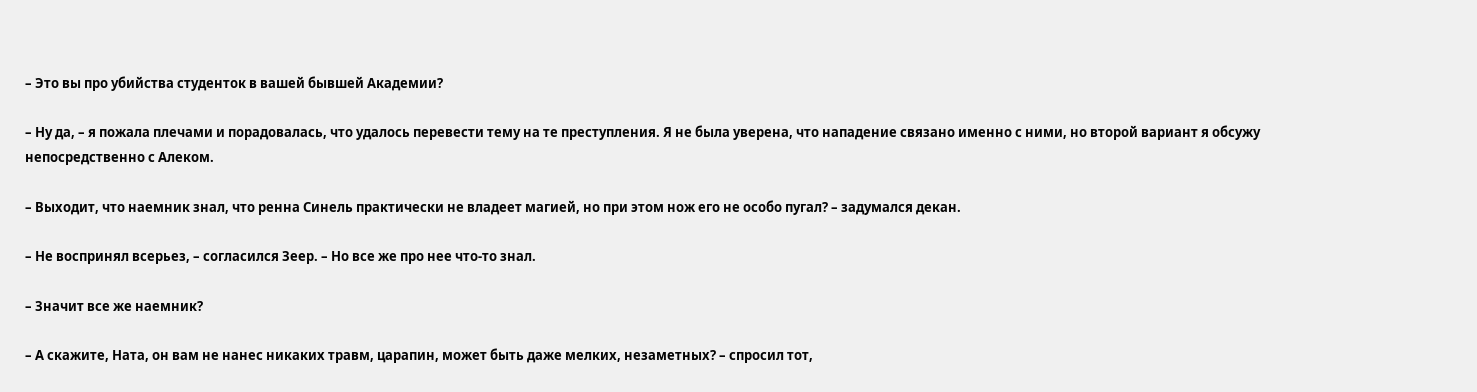– Это вы про убийства студенток в вашей бывшей Академии?

– Ну да, – я пожала плечами и порадовалась, что удалось перевести тему на те преступления. Я не была уверена, что нападение связано именно с ними, но второй вариант я обсужу непосредственно с Алеком.

– Выходит, что наемник знал, что ренна Синель практически не владеет магией, но при этом нож его не особо пугал? – задумался декан.

– Не воспринял всерьез, – согласился Зеер. – Но все же про нее что-то знал.

– Значит все же наемник?

– А скажите, Ната, он вам не нанес никаких травм, царапин, может быть даже мелких, незаметных? – спросил тот,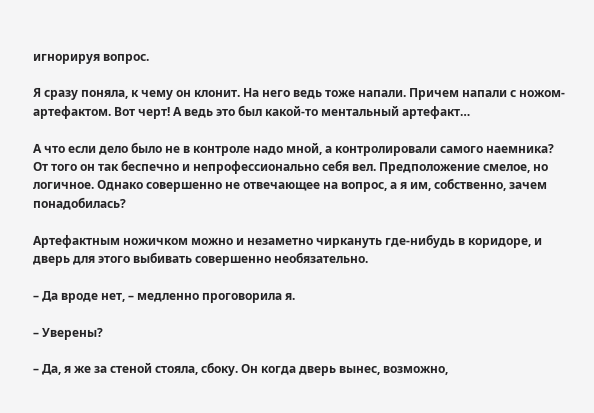игнорируя вопрос.

Я сразу поняла, к чему он клонит. На него ведь тоже напали. Причем напали с ножом-артефактом. Вот черт! А ведь это был какой-то ментальный артефакт…

А что если дело было не в контроле надо мной, а контролировали самого наемника? От того он так беспечно и непрофессионально себя вел. Предположение смелое, но логичное. Однако совершенно не отвечающее на вопрос, а я им, собственно, зачем понадобилась?

Артефактным ножичком можно и незаметно чиркануть где-нибудь в коридоре, и дверь для этого выбивать совершенно необязательно.

– Да вроде нет, – медленно проговорила я.

– Уверены?

– Да, я же за стеной стояла, сбоку. Он когда дверь вынес, возможно,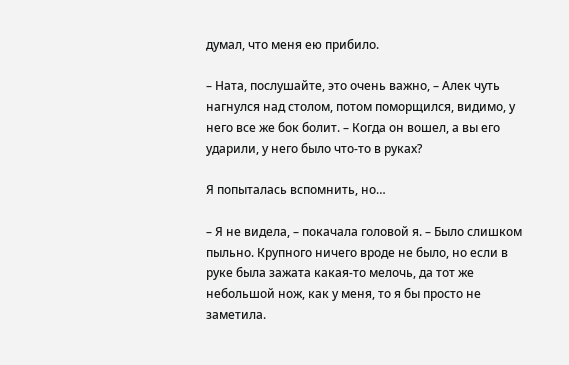думал, что меня ею прибило.

– Ната, послушайте, это очень важно, – Алек чуть нагнулся над столом, потом поморщился, видимо, у него все же бок болит. – Когда он вошел, а вы его ударили, у него было что-то в руках?

Я попыталась вспомнить, но…

– Я не видела, – покачала головой я. – Было слишком пыльно. Крупного ничего вроде не было, но если в руке была зажата какая-то мелочь, да тот же небольшой нож, как у меня, то я бы просто не заметила.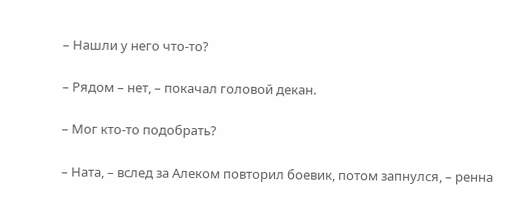– Нашли у него что-то?

– Рядом – нет, – покачал головой декан.

– Мог кто-то подобрать?

– Ната, – вслед за Алеком повторил боевик, потом запнулся, – ренна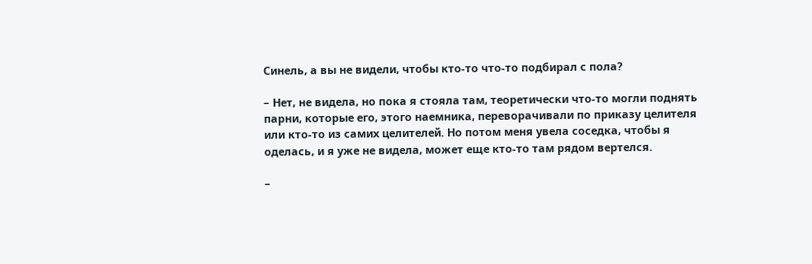Синель, а вы не видели, чтобы кто-то что-то подбирал с пола?

– Нет, не видела, но пока я стояла там, теоретически что-то могли поднять парни, которые его, этого наемника, переворачивали по приказу целителя или кто-то из самих целителей. Но потом меня увела соседка, чтобы я оделась, и я уже не видела, может еще кто-то там рядом вертелся.

–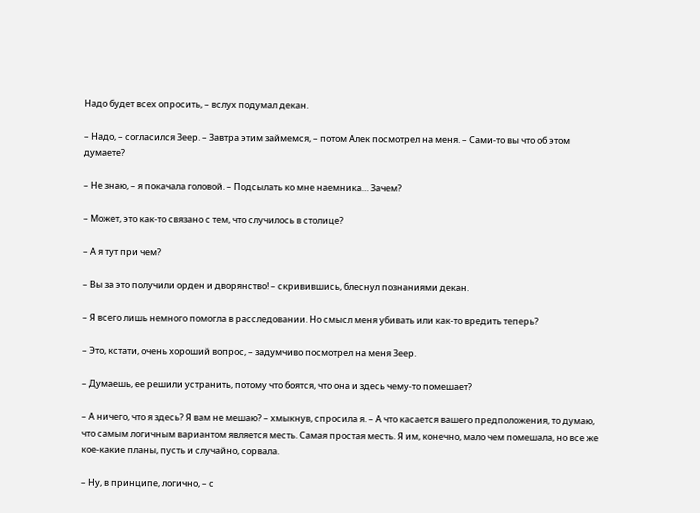Надо будет всех опросить, – вслух подумал декан.

– Надо, – согласился Зеер. – Завтра этим займемся, – потом Алек посмотрел на меня. – Сами-то вы что об этом думаете?

– Не знаю, – я покачала головой. – Подсылать ко мне наемника… Зачем?

– Может, это как-то связано с тем, что случилось в столице?

– А я тут при чем?

– Вы за это получили орден и дворянство! – скривившись, блеснул познаниями декан.

– Я всего лишь немного помогла в расследовании. Но смысл меня убивать или как-то вредить теперь?

– Это, кстати, очень хороший вопрос, – задумчиво посмотрел на меня Зеер.

– Думаешь, ее решили устранить, потому что боятся, что она и здесь чему-то помешает?

– А ничего, что я здесь? Я вам не мешаю? – хмыкнув, спросила я. – А что касается вашего предположения, то думаю, что самым логичным вариантом является месть. Самая простая месть. Я им, конечно, мало чем помешала, но все же кое-какие планы, пусть и случайно, сорвала.

– Ну, в принципе, логично, – с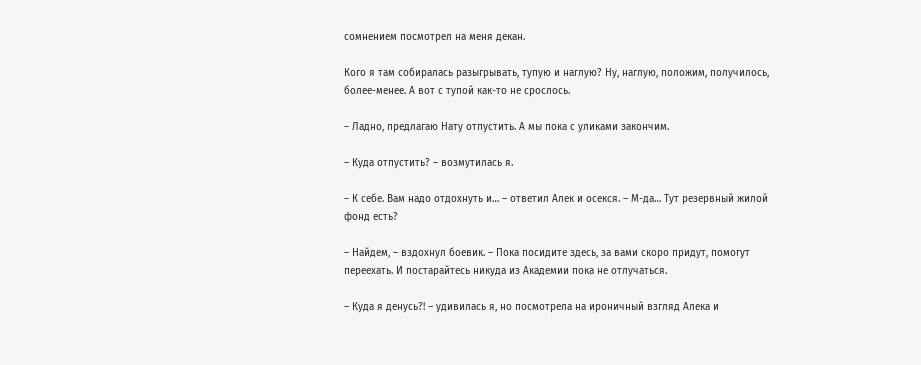сомнением посмотрел на меня декан.

Кого я там собиралась разыгрывать, тупую и наглую? Ну, наглую, положим, получилось, более-менее. А вот с тупой как-то не срослось.

– Ладно, предлагаю Нату отпустить. А мы пока с уликами закончим.

– Куда отпустить? – возмутилась я.

– К себе. Вам надо отдохнуть и… – ответил Алек и осекся. – М-да… Тут резервный жилой фонд есть?

– Найдем, – вздохнул боевик. – Пока посидите здесь, за вами скоро придут, помогут переехать. И постарайтесь никуда из Академии пока не отлучаться.

– Куда я денусь?! – удивилась я, но посмотрела на ироничный взгляд Алека и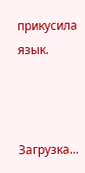прикусила язык.



Загрузка...